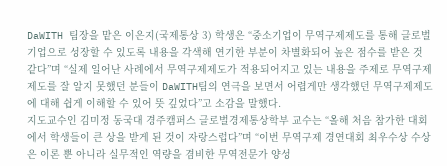DaWITH 팀장을 맡은 이은지(국제통상 3) 학생은 “중소기업이 무역구제제도를 통해 글로벌 기업으로 성장할 수 있도록 내용을 각색해 연기한 부분이 차별화되어 높은 점수를 받은 것 같다”며 “실제 일어난 사례에서 무역구제제도가 적용되어지고 있는 내용을 주제로 무역구제제도를 잘 알지 못했던 분들이 DaWITH팀의 연극을 보면서 어렵게만 생각했던 무역구제제도에 대해 쉽게 이해할 수 있어 뜻 깊었다”고 소감을 말했다.
지도교수인 김미정 동국대 경주캠퍼스 글로벌경제통상학부 교수는 “올해 처음 참가한 대회에서 학생들이 큰 상을 받게 된 것이 자랑스럽다”며 “이번 무역구제 경연대회 최우수상 수상은 이론 뿐 아니라 실무적인 역량을 겸비한 무역전문가 양성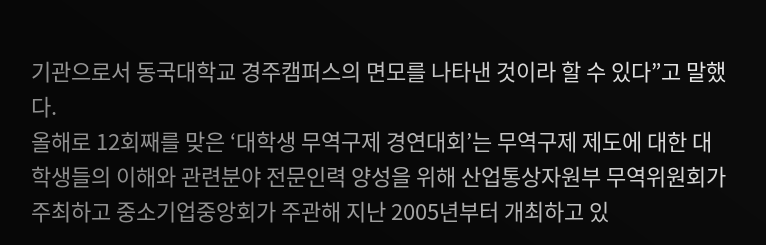기관으로서 동국대학교 경주캠퍼스의 면모를 나타낸 것이라 할 수 있다”고 말했다.
올해로 12회째를 맞은 ‘대학생 무역구제 경연대회’는 무역구제 제도에 대한 대학생들의 이해와 관련분야 전문인력 양성을 위해 산업통상자원부 무역위원회가 주최하고 중소기업중앙회가 주관해 지난 2005년부터 개최하고 있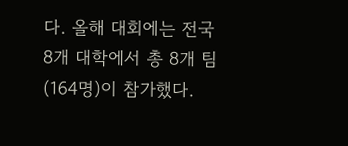다. 올해 대회에는 전국 8개 대학에서 총 8개 팀(164명)이 참가했다.